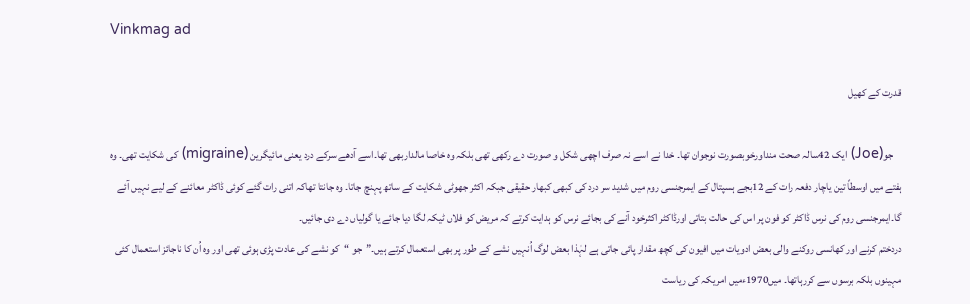Vinkmag ad

قدرت کے کھیل

    جو(Joe) ایک 42سالہ صحت منداورخوبصورت نوجوان تھا۔ خدا نے اسے نہ صرف اچھی شکل و صورت دے رکھی تھی بلکہ وہ خاصا مالداربھی تھا۔اسے آدھے سرکے درد یعنی مائیگرین (migraine) کی شکایت تھی۔ وہ ہفتے میں اوسطاً تین یاچار دفعہ رات کے 12بجے ہسپتال کے ایمرجنسی روم میں شدید سر درد کی کبھی کبھار حقیقی جبکہ اکثر جھوٹی شکایت کے ساتھ پہنچ جاتا۔ وہ جانتا تھاکہ اتنی رات گئے کوئی ڈاکٹر معائنے کے لیے نہیں آئے گا۔ایمرجنسی روم کی نرس ڈاکٹر کو فون پر اس کی حالت بتاتی اورڈاکٹر اکثرخود آنے کی بجائے نرس کو ہدایت کرتے کہ مریض کو فلاں ٹیکہ لگا دیا جائے یا گولیاں دے دی جائیں۔
دردختم کرنے اور کھانسی روکنے والی بعض ادویات میں افیون کی کچھ مقدار پائی جاتی ہے لہٰذا بعض لوگ اُنہیں نشے کے طور پر بھی استعمال کرتے ہیں۔”جو “کو نشے کی عادت پڑی ہوئی تھی اور وہ اُن کا ناجائز استعمال کئی مہینوں بلکہ برسوں سے کررہاتھا۔ میں1970ءمیں امریکہ کی ریاست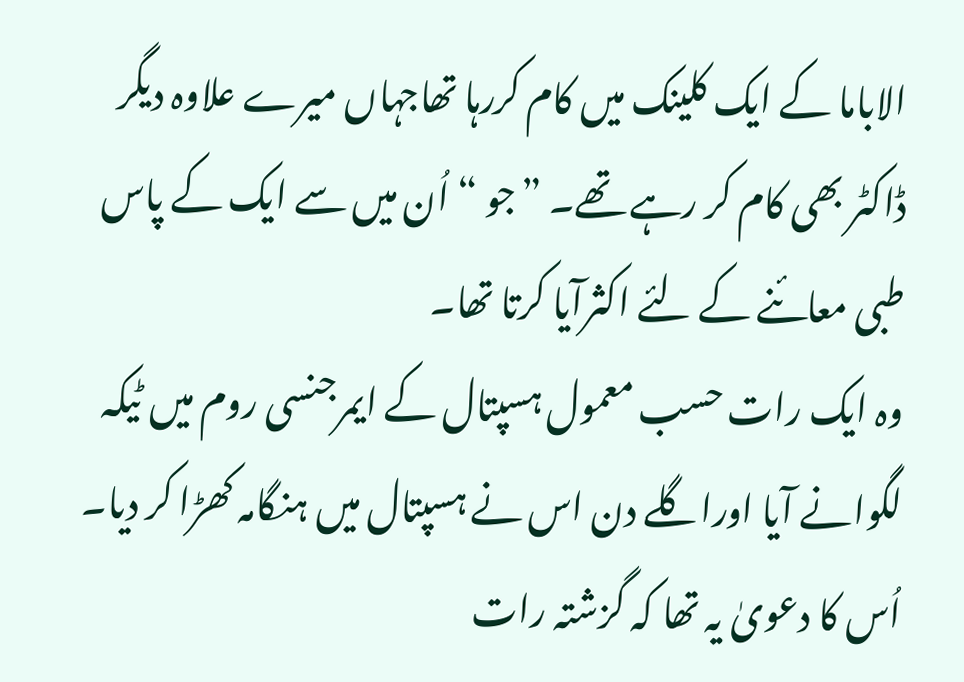الاباما کے ایک کلینک میں کام کررہا تھاجہاں میرے علاوہ دیگر ڈاکٹر بھی کام کر رہے تھے۔ ”جو “اُن میں سے ایک کے پاس طبی معائنے کے لئے اکثرآیا کرتا تھا۔
وہ ایک رات حسب معمول ہسپتال کے ایمرجنسی روم میں ٹیکہ لگوانے آیا اوراگلے دن اس نے ہسپتال میں ہنگامہ کھڑا کر دیا۔ اُس کا دعویٰ یہ تھا کہ گزشتہ رات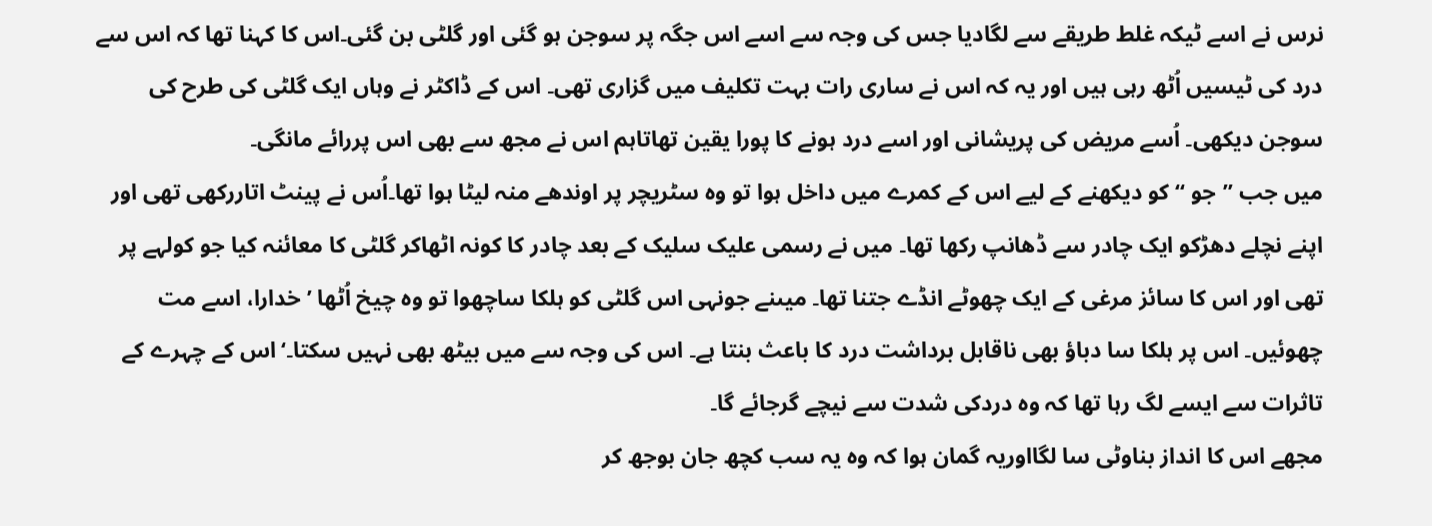نرس نے اسے ٹیکہ غلط طریقے سے لگادیا جس کی وجہ سے اسے اس جگہ پر سوجن ہو گئی اور گلٹی بن گئی۔اس کا کہنا تھا کہ اس سے درد کی ٹیسیں اُٹھ رہی ہیں اور یہ کہ اس نے ساری رات بہت تکلیف میں گزاری تھی۔ اس کے ڈاکٹر نے وہاں ایک گلٹی کی طرح کی سوجن دیکھی۔ اُسے مریض کی پریشانی اور اسے درد ہونے کا پورا یقین تھاتاہم اس نے مجھ سے بھی اس پررائے مانگی۔
میں جب ”جو “کو دیکھنے کے لیے اس کے کمرے میں داخل ہوا تو وہ سٹریچر پر اوندھے منہ لیٹا ہوا تھا۔اُس نے پینٹ اتاررکھی تھی اور اپنے نچلے دھڑکو ایک چادر سے ڈھانپ رکھا تھا۔ میں نے رسمی علیک سلیک کے بعد چادر کا کونہ اٹھاکر گلٹی کا معائنہ کیا جو کولہے پر تھی اور اس کا سائز مرغی کے ایک چھوٹے انڈے جتنا تھا۔ میںنے جونہی اس گلٹی کو ہلکا ساچھوا تو وہ چیخ اُٹھا ’خدارا، اسے مت چھوئیں۔ اس پر ہلکا سا دباؤ بھی ناقابل برداشت درد کا باعث بنتا ہے۔ اس کی وجہ سے میں بیٹھ بھی نہیں سکتا۔‘اس کے چہرے کے تاثرات سے ایسے لگ رہا تھا کہ وہ دردکی شدت سے نیچے گرجائے گا۔
مجھے اس کا انداز بناوٹی سا لگااوریہ گمان ہوا کہ وہ یہ سب کچھ جان بوجھ کر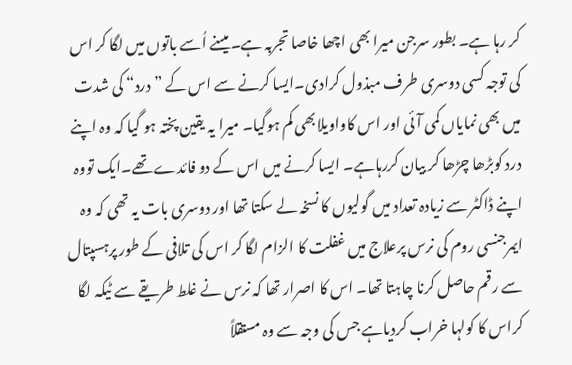کر رہا ہے۔ بطور سرجن میرا بھی اچھا خاصا تجربہ ہے۔ میںنے اُسے باتوں میں لگا کر اس کی توجہ کسی دوسری طرف مبذول کرادی۔ایسا کرنے سے اس کے ”درد“ کی شدت میں بھی نمایاں کمی آئی اور اس کاواویلابھی کم ہوگیا۔ میرا یہ یقین پختہ ہو گیا کہ وہ اپنے درد کوبڑھا چڑھا کر بیان کررہاہے۔ ایسا کرنے میں اس کے دو فائدے تھے۔ایک تووہ اپنے ڈاکٹر سے زیادہ تعداد میں گولیوں کا نسخہ لے سکتا تھا اور دوسری بات یہ تھی کہ وہ ایمرجنسی روم کی نرس پرعلاج میں غفلت کا الزام لگا کر اس کی تلافی کے طور پرہسپتال سے رقم حاصل کرنا چاہتا تھا۔ اس کا اصرار تھا کہ نرس نے غلط طریقے سے ٹیکہ لگا کراس کا کولہا خراب کردیاہے جس کی وجہ سے وہ مستقلاً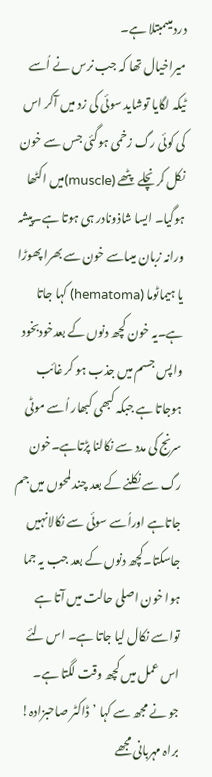درد میںمبتلا ہے۔
میراخیال تھا کہ جب نرس نے اُسے ٹیکہ لگایا توشاید سوئی کی زد میں آکر اس کی کوئی رگ زخمی ہوگئی جس سے خون نکل کر نچلے پٹھے (muscle)میں اکٹھا ہوگیا۔ ایسا شاذونادر ہی ہوتا ہے۔پیشہ ورانہ زبان میںاسے خون سے بھرا پھوڑا یا ہیماٹوما (hematoma) کہا جاتا ہے۔یہ خون کچھ دنوں کے بعدخودبخود واپس جسم میں جذب ہو کر غائب ہوجاتا ہے جبکہ کبھی کبھار اُسے موٹی سرنج کی مدد سے نکالنا پڑتاہے۔خون رگ سے نکلنے کے بعد چند لمحوں میں جم جاتاہے اوراُسے سوئی سے نکالانہیں جاسکتا۔کچھ دنوں کے بعد جب یہ جما ہوا خون اصلی حالت میں آتا ہے تواسے نکال لیا جاتا ہے۔ اس لئے اس عمل میں کچھ وقت لگتا ہے۔
جو نے مجھ سے کہا ’ڈاکٹر صاحبزادہ! براہ مہربانی مجھے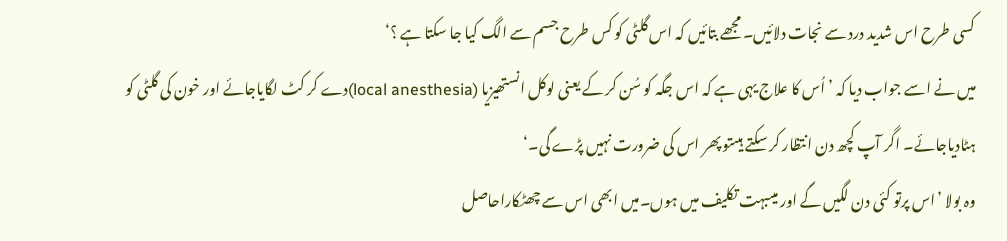کسی طرح اس شدید درد سے نجات دلائیں۔ مجھے بتائیں کہ اس گلٹی کو کس طرح جسم سے الگ کیا جا سکتا ہے ؟‘
میں نے اسے جواب دیا کہ ’اُس کا علاج یہی ہے کہ اس جگہ کو سُن کر کے یعنی لوکل انستھیزیا (local anesthesia)دے کر کٹ لگایاجائے اور خون کی گلٹی کو ہٹادیاجائے۔ اگر آپ کچھ دن انتظار کر سکتے ہیںتو پھر اس کی ضرورت نہیں پڑے گی۔‘
وہ بولا ’اس پرتو کئی دن لگیں گے اور میںبہت تکلیف میں ہوں۔میں ابھی اس سے چھٹکاراحاصل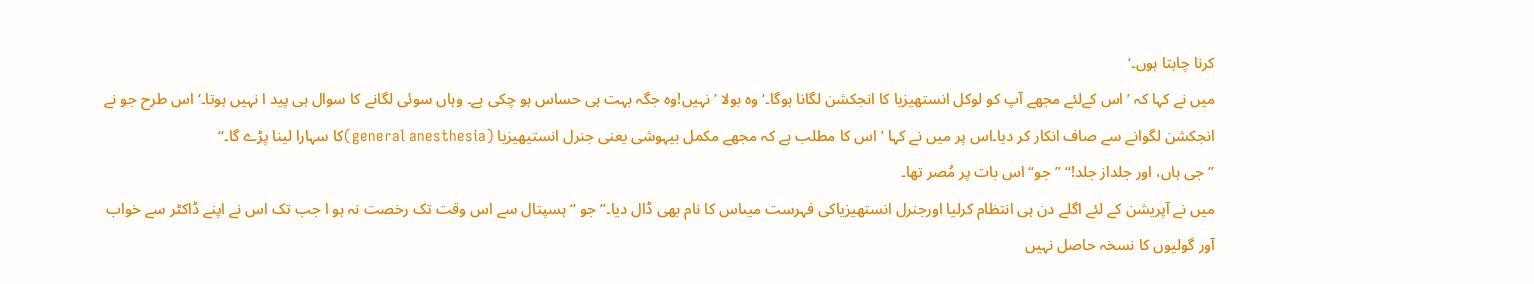کرنا چاہتا ہوں۔‘
میں نے کہا کہ ’ اس کےلئے مجھے آپ کو لوکل انستھیزیا کا انجکشن لگانا ہوگا۔‘ وہ بولا ’نہیں!وہ جگہ بہت ہی حساس ہو چکی ہے۔ وہاں سوئی لگانے کا سوال ہی پید ا نہیں ہوتا۔‘اس طرح جو نے انجکشن لگوانے سے صاف انکار کر دیا۔اس پر میں نے کہا ’ اس کا مطلب ہے کہ مجھے مکمل بیہوشی یعنی جنرل انستیھیزیا (general anesthesia)کا سہارا لینا پڑے گا۔“
”جی ہاں، اور جلداز جلد!“ ”جو“ اس بات پر مُصر تھا۔
میں نے آپریشن کے لئے اگلے دن ہی انتظام کرلیا اورجنرل انستھیزیاکی فہرست میںاس کا نام بھی ڈال دیا۔”جو “ہسپتال سے اس وقت تک رخصت نہ ہو ا جب تک اس نے اپنے ڈاکٹر سے خواب آور گولیوں کا نسخہ حاصل نہیں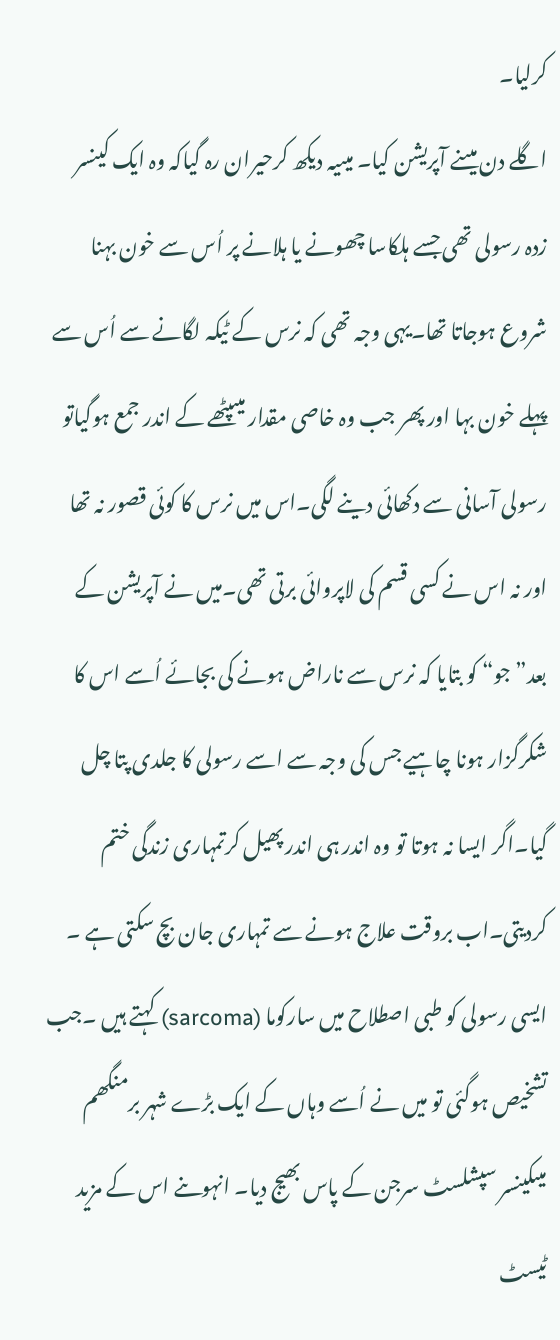کرلیا۔
اگلے دن میںنے آپریشن کیا۔ میںیہ دیکھ کرحیران رہ گیاکہ وہ ایک کینسر زدہ رسولی تھی جسے ہلکاسا چھونے یا ہلانے پر اُس سے خون بہنا شروع ہوجاتا تھا۔یہی وجہ تھی کہ نرس کے ٹیکہ لگانے سے اُس سے پہلے خون بہا اور پھر جب وہ خاصی مقدار میںپٹھے کے اندر جمع ہوگیاتو رسولی آسانی سے دکھائی دینے لگی۔اس میں نرس کا کوئی قصور نہ تھا اور نہ اس نے کسی قسم کی لاپروائی برتی تھی۔میں نے آپریشن کے بعد”جو“ کو بتایا کہ نرس سے ناراض ہونے کی بجائے اُسے اس کا شکرگزار ہونا چاہیے جس کی وجہ سے اسے رسولی کا جلدی پتا چل گیا۔اگر ایسا نہ ہوتا تو وہ اندر ہی اندر پھیل کرتمہاری زندگی ختم کردیتی۔اب بروقت علاج ہونے سے تمہاری جان بچ سکتی ہے ۔
ایسی رسولی کو طبی اصطلاح میں سارکوما (sarcoma) کہتے ہیں ۔جب تشخیص ہوگئی تو میں نے اُسے وہاں کے ایک بڑے شہر برمنگھم میںکینسر سپشلسٹ سرجن کے پاس بھیج دیا۔ انہوںنے اس کے مزید ٹیسٹ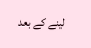لینے کے بعد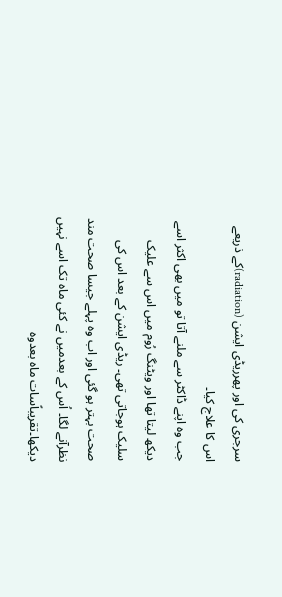سرجری کی اور پھرریڈی ایشن (radiation)کے ذریعے اس کا علاج کیا۔
جب وہ اپنے ڈاکٹر سے ملنے آتا تو میں بھی اکثر اسے دیکھ لیتا تھا اور ویٹنگ رُوم میں اس سے علیک سلیک ہوجاتی تھی۔ ریڈی ایشن کے بعد اس کی صحت بہتر ہو گئی اور اب وہ پہلے جیسا صحت مند نظرآنے لگا۔ اُس کے بعدمیں نے کئی ماہ تک اسے نہیں دیکھا۔تقریباًسات ماہ بعدوہ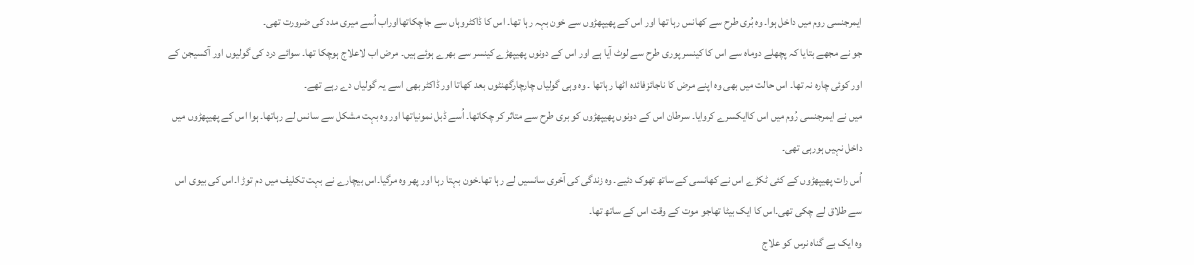ایمرجنسی روم میں داخل ہوا۔ وہ بُری طرح سے کھانس رہا تھا اور اس کے پھیپھڑوں سے خون بہہ رہا تھا۔ اس کا ڈاکٹروہاں سے جاچکاتھااوراب اُسے میری مدد کی ضرورت تھی۔
جو نے مجھے بتایا کہ پچھلے دوماہ سے اس کا کینسر پوری طرح سے لوٹ آیا ہے اور اس کے دونوں پھیپھڑے کینسر سے بھرے ہوئے ہیں۔ مرض اب لاعلاج ہوچکا تھا۔ سوائے درد کی گولیوں اور آکسیجن کے اور کوئی چارہ نہ تھا۔ اس حالت میں بھی وہ اپنے مرض کا ناجائزفائدہ اٹھا رہاتھا ۔ وہ وہی گولیاں چارچارگھنٹوں بعد کھاتا اور ڈاکٹر بھی اسے یہ گولیاں دے رہے تھے۔
میں نے ایمرجنسی رُوم میں اس کاایکسرے کروایا۔ سرطان اس کے دونوں پھیپھڑوں کو بری طرح سے متاثر کر چکاتھا۔ اُسے ڈبل نمونیاتھا اور وہ بہت مشکل سے سانس لے رہاتھا۔ ہوا اس کے پھیپھڑوں میں داخل نہیں ہورہی تھی۔
اُس رات پھیپھڑوں کے کئی ٹکڑے اس نے کھانسی کے ساتھ تھوک دئیے۔ وہ زندگی کی آخری سانسیں لے رہا تھا۔خون بہتا رہا اور پھر وہ مرگیا۔اس بیچارے نے بہت تکلیف میں دم توڑ ا۔اس کی بیوی اس سے طلاق لے چکی تھی۔اس کا ایک بیٹا تھاجو موت کے وقت اس کے ساتھ تھا۔
وہ ایک بے گناہ نرس کو علاج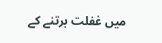میں غفلت برتنے کے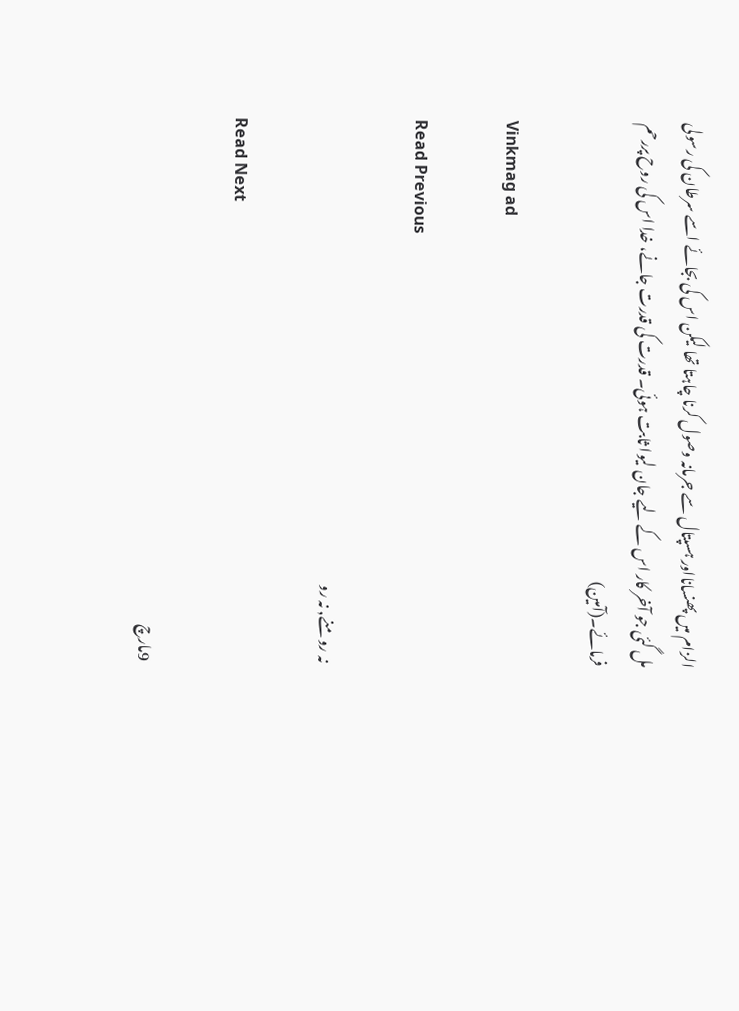الزام میں پھنسانااور ہسپتال سے جرمانہ وصول کرنا چاہتا تھا لیکن اس کی بجائے اسے سرطان کی رسولی مل گئی جو آخر کار اس کے لیے جان لیوا ثابت ہوئی۔ قدرت کی قدرت جانے، خدا اس کی روح پررحم فرمائے۔(آمین)

Vinkmag ad

Read Previous

نہ رو منے, نہ رو

Read Next

9مارچ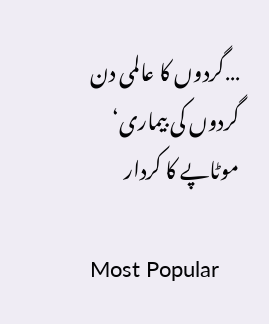…گردوں کا عالمی دن گردوں کی بیماری‘ موٹاپے کا کردار

Most Popular